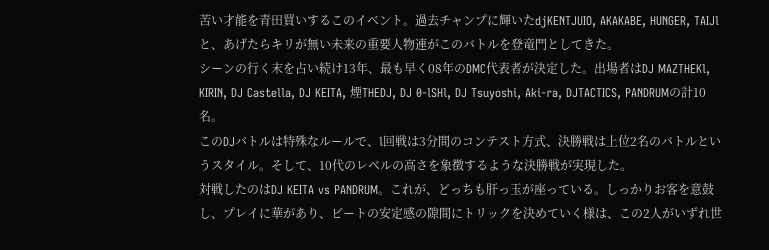苦い才能を青田買いするこのイベント。過去チャンプに輝いたdjKENTJUIO, AKAKABE, HUNGER, TAIJlと、あげたらキリが無い未来の重要人物連がこのバトルを登竜門としてきた。
シーンの行く末を占い続け13年、最も早く08年のDMC代表者が決定した。出場者はDJ MAZTHEKl, KIRIN, DJ Castella, DJ KEITA, 煙THEDJ, DJ 0-lSHl, DJ Tsuyoshi, Aki-ra, DJTACTICS, PANDRUMの計10名。
このDJバトルは特殊なルールで、l回戦は3分間のコンテスト方式、決勝戦は上位2名のバトルというスタイル。そして、10代のレベルの高さを象徴するような決勝戦が実現した。
対戦したのはDJ KEITA vs PANDRUM。これが、どっちも肝っ玉が座っている。しっかりお客を意鼓し、プレイに華があり、ビートの安定感の隙間にトリックを決めていく様は、この2人がいずれ世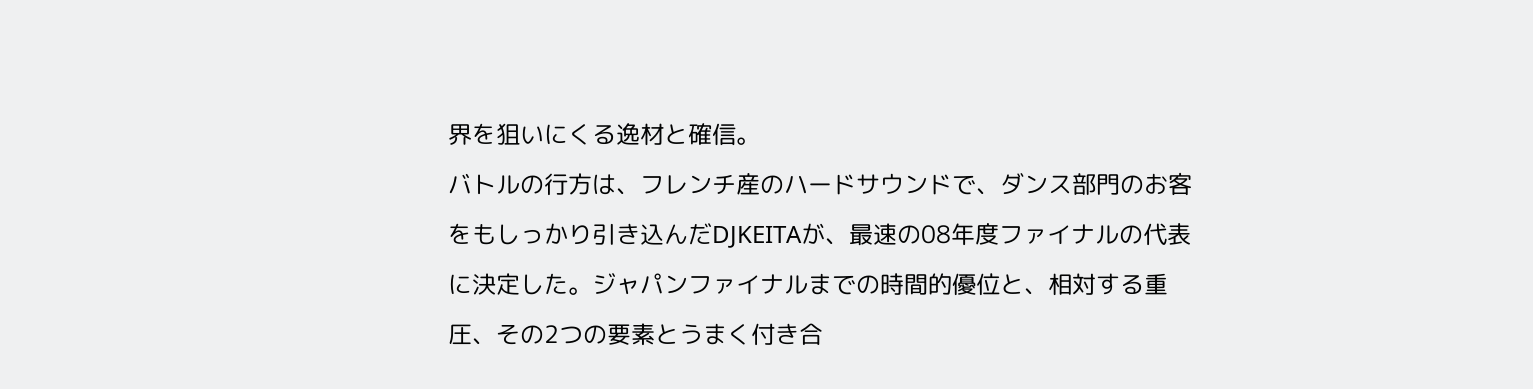界を狙いにくる逸材と確信。
バトルの行方は、フレンチ産のハードサウンドで、ダンス部門のお客をもしっかり引き込んだDJKEITAが、最速の08年度ファイナルの代表に決定した。ジャパンファイナルまでの時間的優位と、相対する重圧、その2つの要素とうまく付き合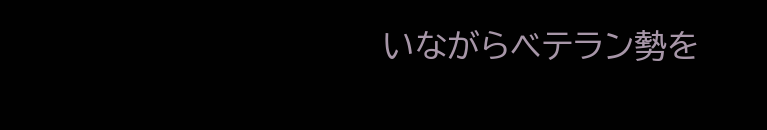いながらベテラン勢を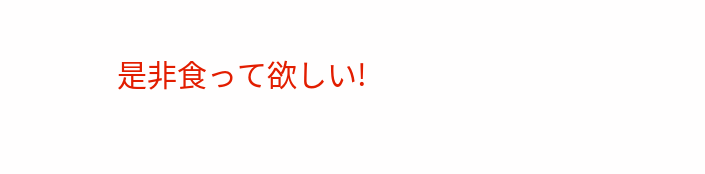是非食って欲しい!